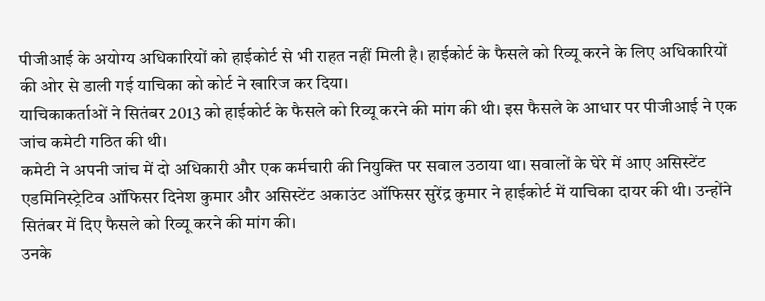पीजीआई के अयोग्य अधिकारियों को हाईकोर्ट से भी राहत नहीं मिली है। हाईकोर्ट के फैसले को रिव्यू करने के लिए अधिकारियों की ओर से डाली गई याचिका को कोर्ट ने खारिज कर दिया।
याचिकाकर्ताओं ने सितंबर 2013 को हाईकोर्ट के फैसले को रिव्यू करने की मांग की थी। इस फैसले के आधार पर पीजीआई ने एक जांच कमेटी गठित की थी।
कमेटी ने अपनी जांच में दो अधिकारी और एक कर्मचारी की नियुक्ति पर सवाल उठाया था। सवालों के घेरे में आए असिस्टेंट एडमिनिस्ट्रेटिव ऑफिसर दिनेश कुमार और असिस्टेंट अकाउंट ऑफिसर सुरेंद्र कुमार ने हाईकोर्ट में याचिका दायर की थी। उन्होंने सितंबर में दिए फैसले को रिव्यू करने की मांग की।
उनके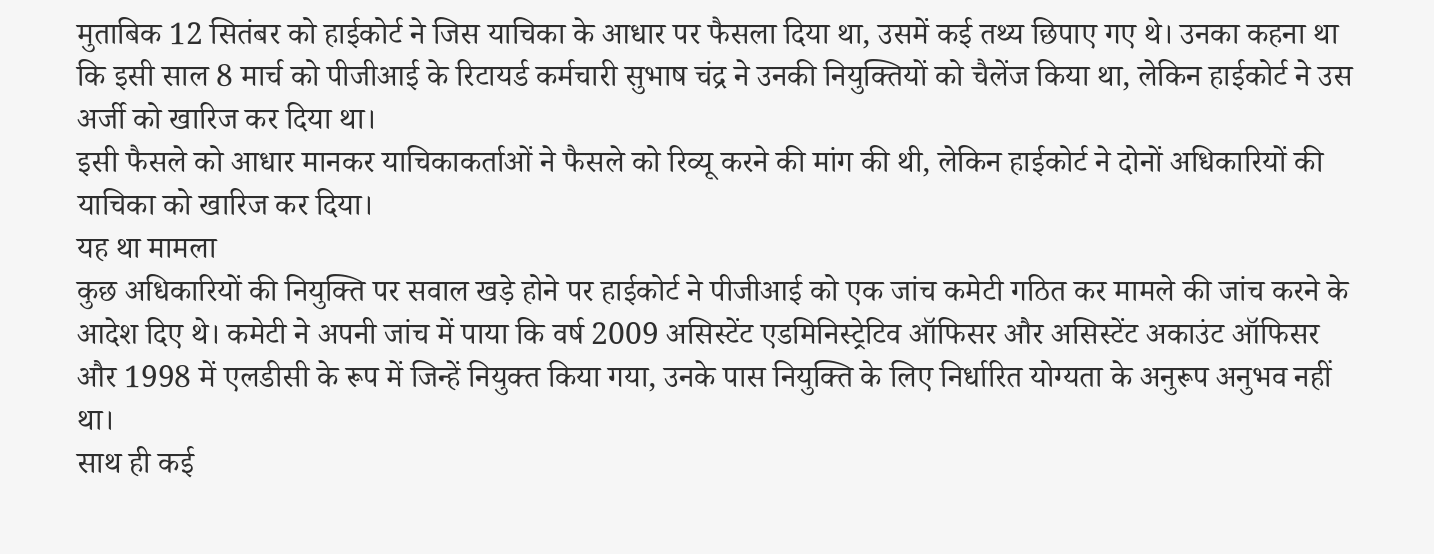मुताबिक 12 सितंबर को हाईकोर्ट ने जिस याचिका के आधार पर फैसला दिया था, उसमें कई तथ्य छिपाए गए थे। उनका कहना था कि इसी साल 8 मार्च को पीजीआई के रिटायर्ड कर्मचारी सुभाष चंद्र ने उनकी नियुक्तियों को चैलेंज किया था, लेकिन हाईकोर्ट ने उस अर्जी को खारिज कर दिया था।
इसी फैसले को आधार मानकर याचिकाकर्ताओं ने फैसले को रिव्यू करने की मांग की थी, लेकिन हाईकोर्ट ने दोनों अधिकारियों की याचिका को खारिज कर दिया।
यह था मामला
कुछ अधिकारियों की नियुक्ति पर सवाल खड़े होने पर हाईकोर्ट ने पीजीआई को एक जांच कमेटी गठित कर मामले की जांच करने के आदेश दिए थे। कमेटी ने अपनी जांच में पाया कि वर्ष 2009 असिस्टेंट एडमिनिस्ट्रेटिव ऑफिसर और असिस्टेंट अकाउंट ऑफिसर और 1998 में एलडीसी के रूप में जिन्हें नियुक्त किया गया, उनके पास नियुक्ति के लिए निर्धारित योग्यता के अनुरूप अनुभव नहीं था।
साथ ही कई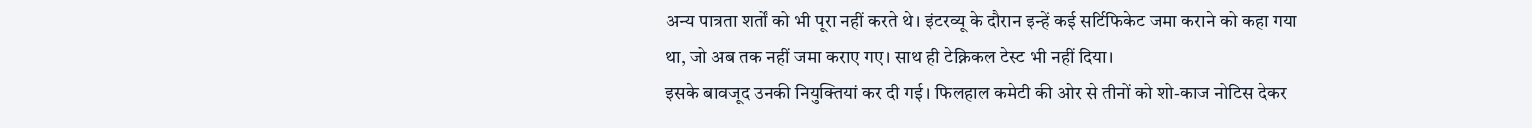अन्य पात्रता शर्तों को भी पूरा नहीं करते थे। इंटरव्यू के दौरान इन्हें कई सर्टिफिकेट जमा कराने को कहा गया था, जो अब तक नहीं जमा कराए गए। साथ ही टेक्निकल टेस्ट भी नहीं दिया।
इसके बावजूद उनकी नियुक्तियां कर दी गई। फिलहाल कमेटी की ओर से तीनों को शो-काज नोटिस देकर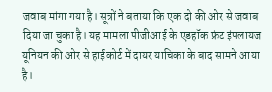जवाब मांगा गया है। सूत्रों ने बताया कि एक दो की ओर से जवाब दिया जा चुका है। यह मामला पीजीआई के एडहॉक फ्रंट इंपलायज यूनियन की ओर से हाईकोर्ट में दायर याचिका के बाद सामने आया है।